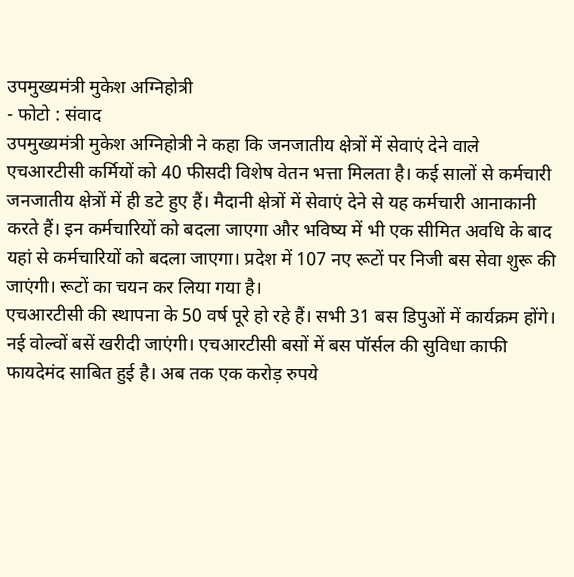उपमुख्यमंत्री मुकेश अग्निहोत्री
- फोटो : संवाद
उपमुख्यमंत्री मुकेश अग्निहोत्री ने कहा कि जनजातीय क्षेत्रों में सेवाएं देने वाले एचआरटीसी कर्मियों को 40 फीसदी विशेष वेतन भत्ता मिलता है। कई सालों से कर्मचारी जनजातीय क्षेत्रों में ही डटे हुए हैं। मैदानी क्षेत्रों में सेवाएं देने से यह कर्मचारी आनाकानी करते हैं। इन कर्मचारियों को बदला जाएगा और भविष्य में भी एक सीमित अवधि के बाद यहां से कर्मचारियों को बदला जाएगा। प्रदेश में 107 नए रूटों पर निजी बस सेवा शुरू की जाएंगी। रूटों का चयन कर लिया गया है।
एचआरटीसी की स्थापना के 50 वर्ष पूरे हो रहे हैं। सभी 31 बस डिपुओं में कार्यक्रम होंगे। नई वोल्वों बसें खरीदी जाएंगी। एचआरटीसी बसों में बस पॉर्सल की सुविधा काफी फायदेमंद साबित हुई है। अब तक एक करोड़ रुपये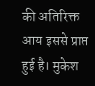की अतिरिक्त आय इससे प्राप्त हुई है। मुकेश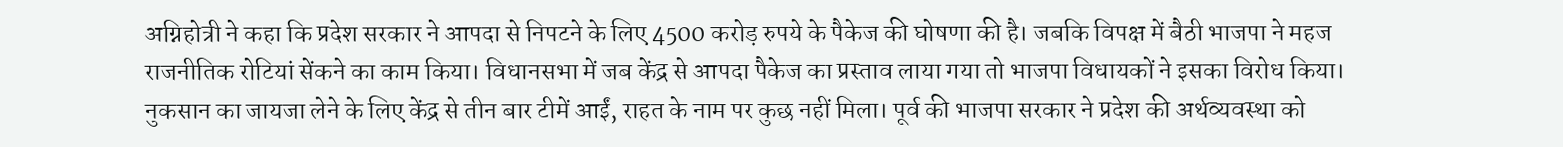अग्निहोत्री ने कहा कि प्रदेश सरकार ने आपदा से निपटने के लिए 4500 करोड़ रुपये के पैकेज की घोषणा की है। जबकि विपक्ष में बैठी भाजपा ने महज राजनीतिक रोटियां सेंकने का काम किया। विधानसभा में जब केंद्र से आपदा पैकेज का प्रस्ताव लाया गया तो भाजपा विधायकों ने इसका विरोध किया।
नुकसान का जायजा लेने के लिए केंद्र से तीन बार टीमें आईं, राहत के नाम पर कुछ नहीं मिला। पूर्व की भाजपा सरकार ने प्रदेश की अर्थव्यवस्था को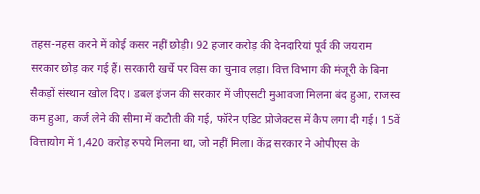तहस-नहस करने में कोई कसर नहीं छोड़ी। 92 हजार करोड़ की देनदारियां पूर्व की जयराम सरकार छोड़ कर गई हैं। सरकारी खर्चे पर विस का चुनाव लड़ा। वित्त विभाग की मंजूरी के बिना सैकड़ों संस्थान खोल दिए। डबल इंजन की सरकार में जीएसटी मुआवजा मिलना बंद हुआ, राजस्व कम हुआ, कर्ज लेने की सीमा में कटौती की गई, फॉरेन एडिट प्रोजेक्टस में कैप लगा दी गई। 15वें वित्तायोग में 1,420 करोड़ रुपये मिलना था, जो नहीं मिला। केंद्र सरकार ने ओपीएस के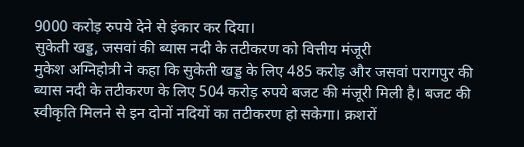9000 करोड़ रुपये देने से इंकार कर दिया।
सुकेती खड्ड, जसवां की ब्यास नदी के तटीकरण को वित्तीय मंजूरी
मुकेश अग्निहोत्री ने कहा कि सुकेती खड्ड के लिए 485 करोड़ और जसवां परागपुर की ब्यास नदी के तटीकरण के लिए 504 करोड़ रुपये बजट की मंजूरी मिली है। बजट की स्वीकृति मिलने से इन दोनों नदियों का तटीकरण हो सकेगा। क्रशरों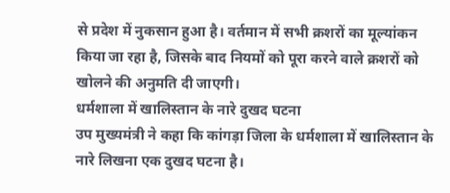से प्रदेश में नुकसान हुआ है। वर्तमान में सभी क्रशरों का मूल्यांकन किया जा रहा है, जिसके बाद नियमों को पूरा करने वाले क्रशरों को खोलने की अनुमति दी जाएगी।
धर्मशाला में खालिस्तान के नारे दुखद घटना
उप मुख्यमंत्री ने कहा कि कांगड़ा जिला के धर्मशाला में खालिस्तान के नारे लिखना एक दुखद घटना है।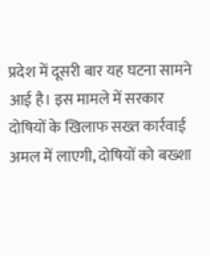प्रदेश में दूसरी बार यह घटना सामने आई है। इस मामले में सरकार दोषियों के खिलाफ सख्त कार्रवाई अमल में लाएगी, दोषियों को बख्शा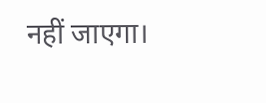नहीं जाएगा।